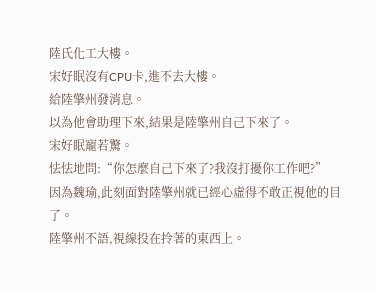陸氏化工大樓。
宋好眠沒有CPU卡,進不去大樓。
給陸擎州發消息。
以為他會助理下來,結果是陸擎州自己下來了。
宋好眠寵若驚。
怯怯地問:“你怎麼自己下來了?我沒打擾你工作吧?”
因為魏瑜,此刻面對陸擎州就已經心虛得不敢正視他的目了。
陸擎州不語,視線投在拎著的東西上。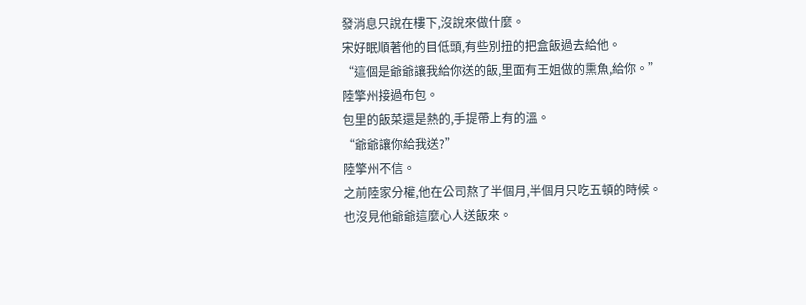發消息只說在樓下,沒說來做什麼。
宋好眠順著他的目低頭,有些別扭的把盒飯過去給他。
“這個是爺爺讓我給你送的飯,里面有王姐做的熏魚,給你。”
陸擎州接過布包。
包里的飯菜還是熱的,手提帶上有的溫。
“爺爺讓你給我送?”
陸擎州不信。
之前陸家分權,他在公司熬了半個月,半個月只吃五頓的時候。
也沒見他爺爺這麼心人送飯來。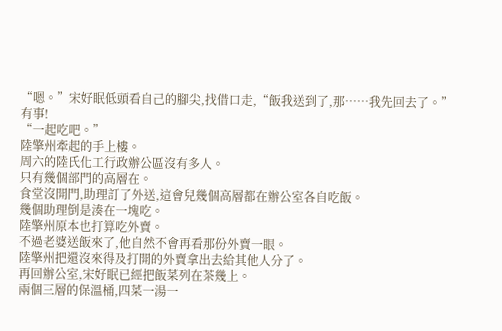“嗯。”宋好眠低頭看自己的腳尖,找借口走,“飯我送到了,那……我先回去了。”
有事!
“一起吃吧。”
陸擎州牽起的手上樓。
周六的陸氏化工行政辦公區沒有多人。
只有幾個部門的高層在。
食堂沒開門,助理訂了外送,這會兒幾個高層都在辦公室各自吃飯。
幾個助理倒是湊在一塊吃。
陸擎州原本也打算吃外賣。
不過老婆送飯來了,他自然不會再看那份外賣一眼。
陸擎州把還沒來得及打開的外賣拿出去給其他人分了。
再回辦公室,宋好眠已經把飯菜列在茶幾上。
兩個三層的保溫桶,四菜一湯一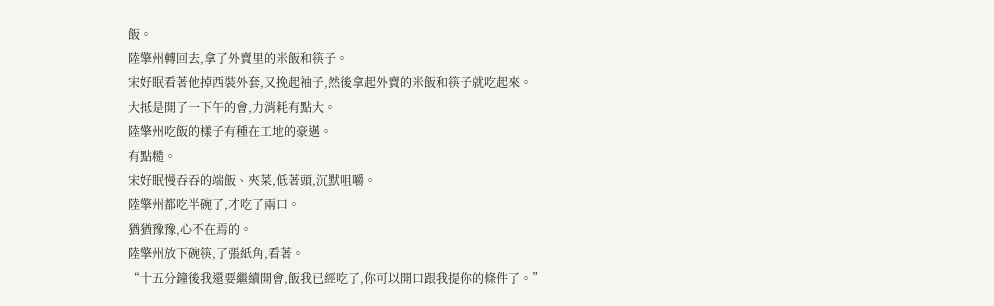飯。
陸擎州轉回去,拿了外賣里的米飯和筷子。
宋好眠看著他掉西裝外套,又挽起袖子,然後拿起外賣的米飯和筷子就吃起來。
大抵是開了一下午的會,力消耗有點大。
陸擎州吃飯的樣子有種在工地的豪邁。
有點糙。
宋好眠慢吞吞的端飯、夾菜,低著頭,沉默咀嚼。
陸擎州都吃半碗了,才吃了兩口。
猶猶豫豫,心不在焉的。
陸擎州放下碗筷,了張紙角,看著。
“十五分鐘後我還要繼續開會,飯我已經吃了,你可以開口跟我提你的條件了。”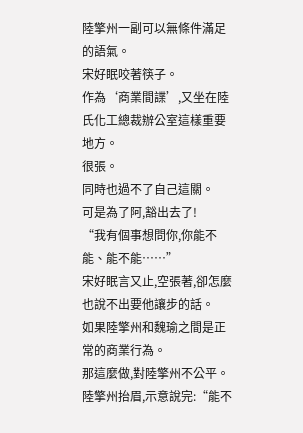陸擎州一副可以無條件滿足的語氣。
宋好眠咬著筷子。
作為‘商業間諜’,又坐在陸氏化工總裁辦公室這樣重要地方。
很張。
同時也過不了自己這關。
可是為了阿,豁出去了!
“我有個事想問你,你能不能、能不能……”
宋好眠言又止,空張著,卻怎麼也說不出要他讓步的話。
如果陸擎州和魏瑜之間是正常的商業行為。
那這麼做,對陸擎州不公平。
陸擎州抬眉,示意說完:“能不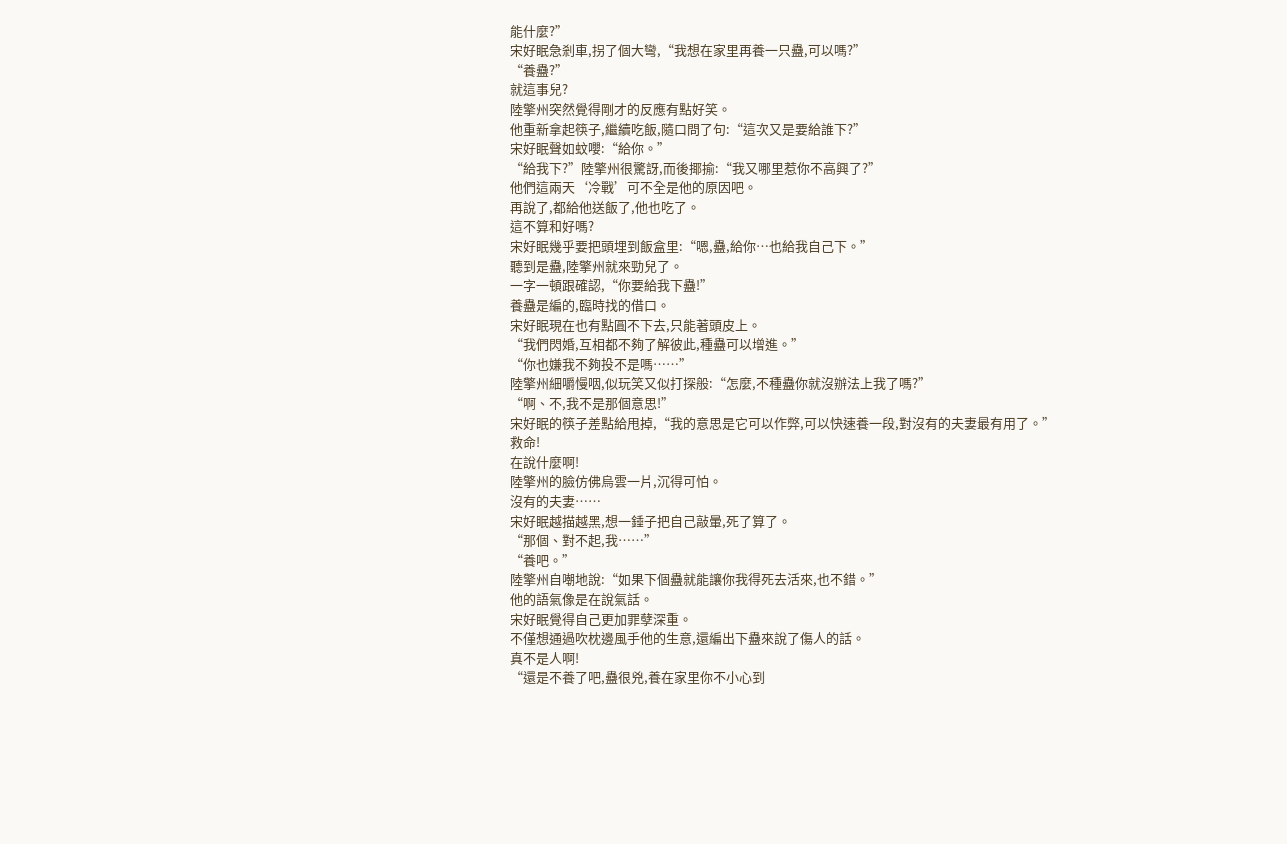能什麼?”
宋好眠急剎車,拐了個大彎,“我想在家里再養一只蠱,可以嗎?”
“養蠱?”
就這事兒?
陸擎州突然覺得剛才的反應有點好笑。
他重新拿起筷子,繼續吃飯,隨口問了句:“這次又是要給誰下?”
宋好眠聲如蚊嚶:“給你。”
“給我下?”陸擎州很驚訝,而後揶揄:“我又哪里惹你不高興了?”
他們這兩天‘冷戰’可不全是他的原因吧。
再說了,都給他送飯了,他也吃了。
這不算和好嗎?
宋好眠幾乎要把頭埋到飯盒里:“嗯,蠱,給你…也給我自己下。”
聽到是蠱,陸擎州就來勁兒了。
一字一頓跟確認,“你要給我下蠱!”
養蠱是編的,臨時找的借口。
宋好眠現在也有點圓不下去,只能著頭皮上。
“我們閃婚,互相都不夠了解彼此,種蠱可以增進。”
“你也嫌我不夠投不是嗎……”
陸擎州細嚼慢咽,似玩笑又似打探般:“怎麼,不種蠱你就沒辦法上我了嗎?”
“啊、不,我不是那個意思!”
宋好眠的筷子差點給甩掉,“我的意思是它可以作弊,可以快速養一段,對沒有的夫妻最有用了。”
救命!
在說什麼啊!
陸擎州的臉仿佛烏雲一片,沉得可怕。
沒有的夫妻……
宋好眠越描越黑,想一錘子把自己敲暈,死了算了。
“那個、對不起,我……”
“養吧。”
陸擎州自嘲地說:“如果下個蠱就能讓你我得死去活來,也不錯。”
他的語氣像是在說氣話。
宋好眠覺得自己更加罪孽深重。
不僅想通過吹枕邊風手他的生意,還編出下蠱來說了傷人的話。
真不是人啊!
“還是不養了吧,蠱很兇,養在家里你不小心到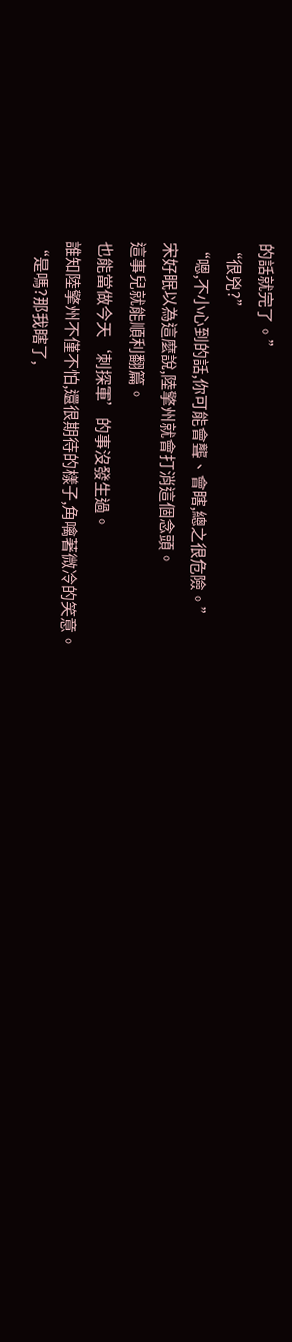的話就完了。”
“很兇?”
“嗯,不小心到的話,你可能會聾、會瞎,總之很危險。”
宋好眠以為這麼說,陸擎州就會打消這個念頭。
這事兒就能順利翻篇。
也能當做今天‘刺探軍’的事沒發生過。
誰知陸擎州不僅不怕,還很期待的樣子,角噙著微冷的笑意。
“是嗎?那我瞎了,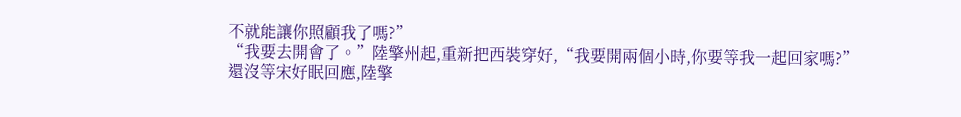不就能讓你照顧我了嗎?”
“我要去開會了。”陸擎州起,重新把西裝穿好,“我要開兩個小時,你要等我一起回家嗎?”
還沒等宋好眠回應,陸擎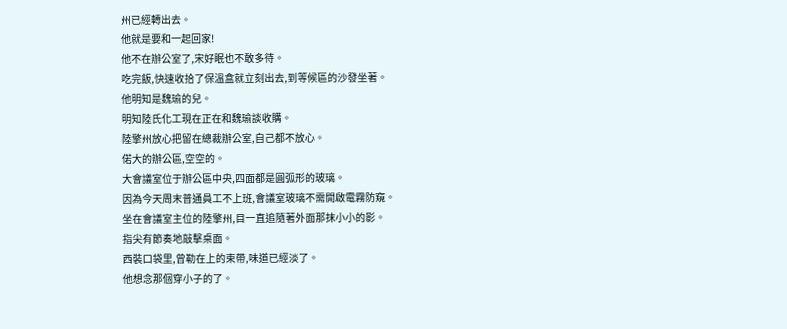州已經轉出去。
他就是要和一起回家!
他不在辦公室了,宋好眠也不敢多待。
吃完飯,快速收拾了保溫盒就立刻出去,到等候區的沙發坐著。
他明知是魏瑜的兒。
明知陸氏化工現在正在和魏瑜談收購。
陸擎州放心把留在總裁辦公室,自己都不放心。
偌大的辦公區,空空的。
大會議室位于辦公區中央,四面都是圓弧形的玻璃。
因為今天周末普通員工不上班,會議室玻璃不需開啟電霧防窺。
坐在會議室主位的陸擎州,目一直追隨著外面那抹小小的影。
指尖有節奏地敲擊桌面。
西裝口袋里,曾勒在上的束帶,味道已經淡了。
他想念那個穿小子的了。